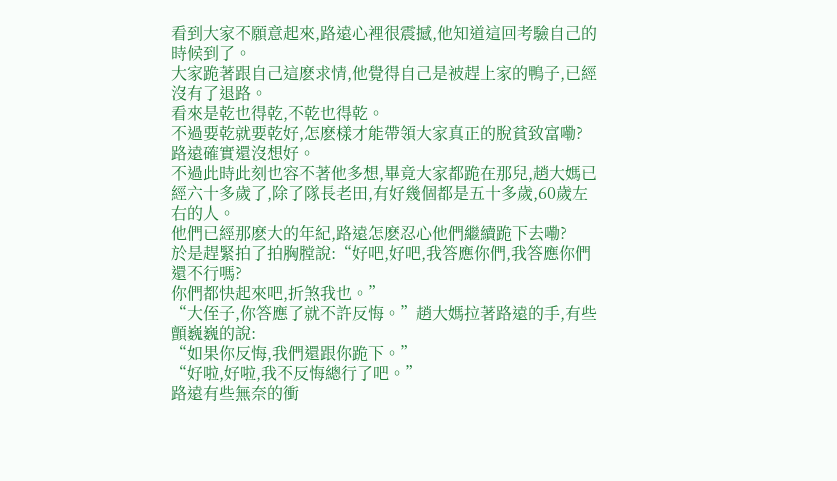看到大家不願意起來,路遠心裡很震撼,他知道這回考驗自己的時候到了。
大家跪著跟自己這麽求情,他覺得自己是被趕上家的鴨子,已經沒有了退路。
看來是乾也得乾,不乾也得乾。
不過要乾就要乾好,怎麽樣才能帶領大家真正的脫貧致富嘞?
路遠確實還沒想好。
不過此時此刻也容不著他多想,畢竟大家都跪在那兒,趙大媽已經六十多歲了,除了隊長老田,有好幾個都是五十多歲,60歲左右的人。
他們已經那麽大的年紀,路遠怎麽忍心他們繼續跪下去嘞?
於是趕緊拍了拍胸膛說:“好吧,好吧,我答應你們,我答應你們還不行嗎?
你們都快起來吧,折煞我也。”
“大侄子,你答應了就不許反悔。”趙大媽拉著路遠的手,有些顫巍巍的說:
“如果你反悔,我們還跟你跪下。”
“好啦,好啦,我不反悔總行了吧。”
路遠有些無奈的衝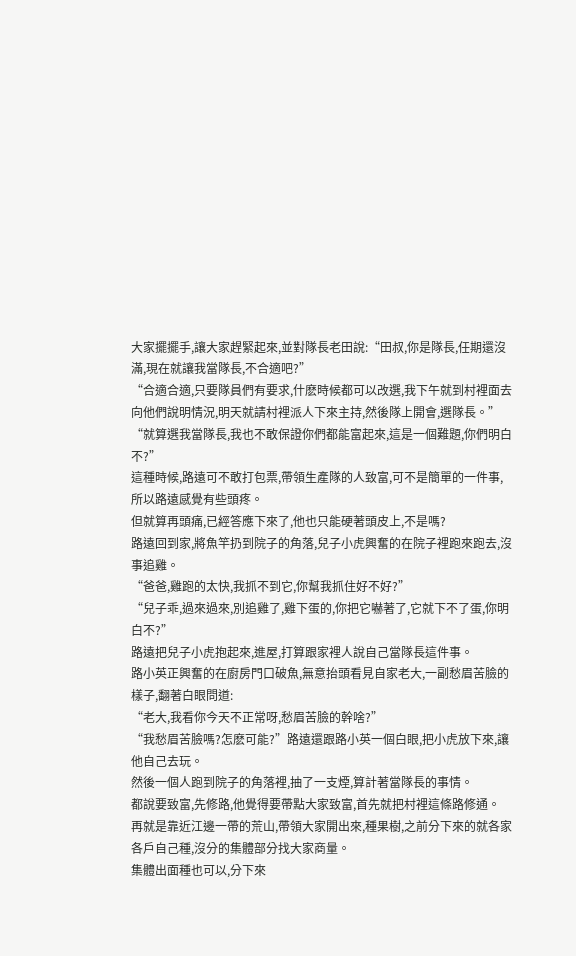大家擺擺手,讓大家趕緊起來,並對隊長老田說:“田叔,你是隊長,任期還沒滿,現在就讓我當隊長,不合適吧?”
“合適合適,只要隊員們有要求,什麽時候都可以改選,我下午就到村裡面去向他們說明情況,明天就請村裡派人下來主持,然後隊上開會,選隊長。”
“就算選我當隊長,我也不敢保證你們都能富起來,這是一個難題,你們明白不?”
這種時候,路遠可不敢打包票,帶領生產隊的人致富,可不是簡單的一件事,所以路遠感覺有些頭疼。
但就算再頭痛,已經答應下來了,他也只能硬著頭皮上,不是嗎?
路遠回到家,將魚竿扔到院子的角落,兒子小虎興奮的在院子裡跑來跑去,沒事追雞。
“爸爸,雞跑的太快,我抓不到它,你幫我抓住好不好?”
“兒子乖,過來過來,別追雞了,雞下蛋的,你把它嚇著了,它就下不了蛋,你明白不?”
路遠把兒子小虎抱起來,進屋,打算跟家裡人說自己當隊長這件事。
路小英正興奮的在廚房門口破魚,無意抬頭看見自家老大,一副愁眉苦臉的樣子,翻著白眼問道:
“老大,我看你今天不正常呀,愁眉苦臉的幹啥?”
“我愁眉苦臉嗎?怎麽可能?”路遠還跟路小英一個白眼,把小虎放下來,讓他自己去玩。
然後一個人跑到院子的角落裡,抽了一支煙,算計著當隊長的事情。
都說要致富,先修路,他覺得要帶點大家致富,首先就把村裡這條路修通。
再就是靠近江邊一帶的荒山,帶領大家開出來,種果樹,之前分下來的就各家各戶自己種,沒分的集體部分找大家商量。
集體出面種也可以,分下來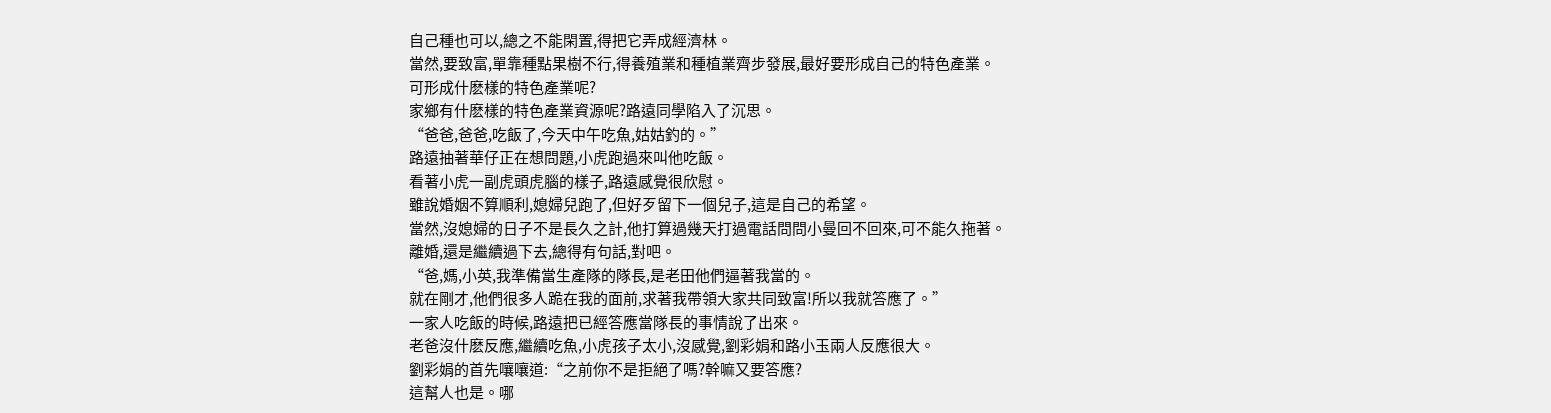自己種也可以,總之不能閑置,得把它弄成經濟林。
當然,要致富,單靠種點果樹不行,得養殖業和種植業齊步發展,最好要形成自己的特色產業。
可形成什麽樣的特色產業呢?
家鄉有什麽樣的特色產業資源呢?路遠同學陷入了沉思。
“爸爸,爸爸,吃飯了,今天中午吃魚,姑姑釣的。”
路遠抽著華仔正在想問題,小虎跑過來叫他吃飯。
看著小虎一副虎頭虎腦的樣子,路遠感覺很欣慰。
雖說婚姻不算順利,媳婦兒跑了,但好歹留下一個兒子,這是自己的希望。
當然,沒媳婦的日子不是長久之計,他打算過幾天打過電話問問小曼回不回來,可不能久拖著。
離婚,還是繼續過下去,總得有句話,對吧。
“爸,媽,小英,我準備當生產隊的隊長,是老田他們逼著我當的。
就在剛才,他們很多人跪在我的面前,求著我帶領大家共同致富!所以我就答應了。”
一家人吃飯的時候,路遠把已經答應當隊長的事情說了出來。
老爸沒什麽反應,繼續吃魚,小虎孩子太小,沒感覺,劉彩娟和路小玉兩人反應很大。
劉彩娟的首先嚷嚷道:“之前你不是拒絕了嗎?幹嘛又要答應?
這幫人也是。哪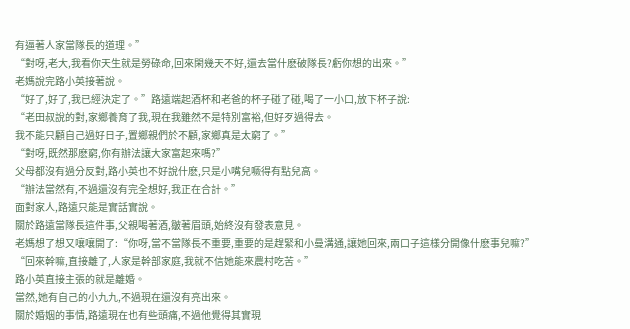有逼著人家當隊長的道理。”
“對呀,老大,我看你天生就是勞碌命,回來閑幾天不好,還去當什麽破隊長?虧你想的出來。”
老媽說完路小英接著說。
“好了,好了,我已經決定了。”路遠端起酒杯和老爸的杯子碰了碰,喝了一小口,放下杯子說:
“老田叔說的對,家鄉養育了我,現在我雖然不是特別富裕,但好歹過得去。
我不能只顧自己過好日子,置鄉親們於不顧,家鄉真是太窮了。”
“對呀,既然那麽窮,你有辦法讓大家富起來嗎?”
父母都沒有過分反對,路小英也不好說什麽,只是小嘴兒噘得有點兒高。
“辦法當然有,不過還沒有完全想好,我正在合計。”
面對家人,路遠只能是實話實說。
關於路遠當隊長這件事,父親喝著酒,皺著眉頭,始終沒有發表意見。
老媽想了想又嚷嚷開了:“你呀,當不當隊長不重要,重要的是趕緊和小曼溝通,讓她回來,兩口子這樣分開像什麽事兒嘛?”
“回來幹嘛,直接離了,人家是幹部家庭,我就不信她能來農村吃苦。”
路小英直接主張的就是離婚。
當然,她有自己的小九九,不過現在還沒有亮出來。
關於婚姻的事情,路遠現在也有些頭痛,不過他覺得其實現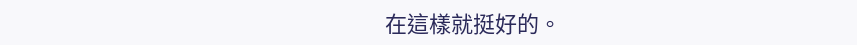在這樣就挺好的。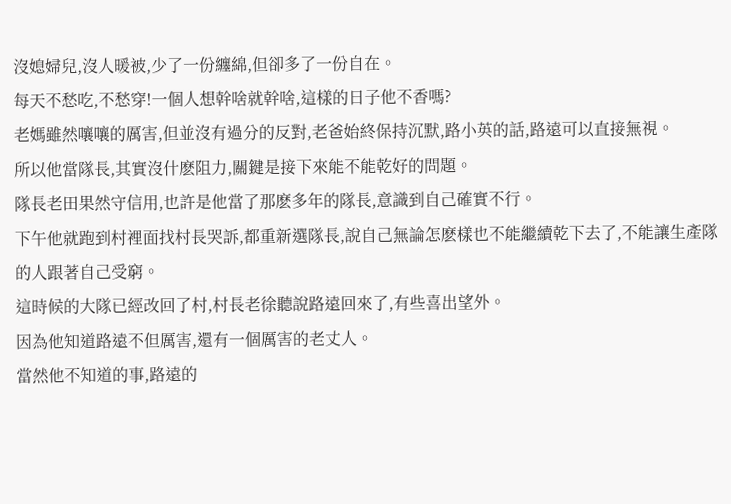沒媳婦兒,沒人暖被,少了一份纏綿,但卻多了一份自在。
每天不愁吃,不愁穿!一個人想幹啥就幹啥,這樣的日子他不香嗎?
老媽雖然嚷嚷的厲害,但並沒有過分的反對,老爸始終保持沉默,路小英的話,路遠可以直接無視。
所以他當隊長,其實沒什麽阻力,關鍵是接下來能不能乾好的問題。
隊長老田果然守信用,也許是他當了那麽多年的隊長,意識到自己確實不行。
下午他就跑到村裡面找村長哭訴,都重新選隊長,說自己無論怎麽樣也不能繼續乾下去了,不能讓生產隊的人跟著自己受窮。
這時候的大隊已經改回了村,村長老徐聽說路遠回來了,有些喜出望外。
因為他知道路遠不但厲害,還有一個厲害的老丈人。
當然他不知道的事,路遠的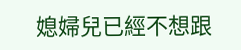媳婦兒已經不想跟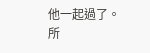他一起過了。
所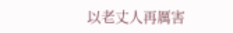以老丈人再厲害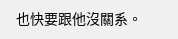也快要跟他沒關系。